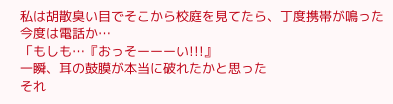私は胡散臭い目でそこから校庭を見てたら、丁度携帯が鳴った
今度は電話か…
「もしも…『おっそーーーい!!!』
一瞬、耳の鼓膜が本当に破れたかと思った
それ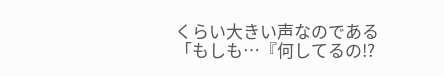くらい大きい声なのである
「もしも…『何してるの!?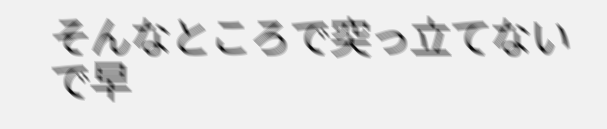そんなところで突っ立てないで早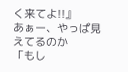く来てよ!!』
あぁー、やっぱ見えてるのか
「もし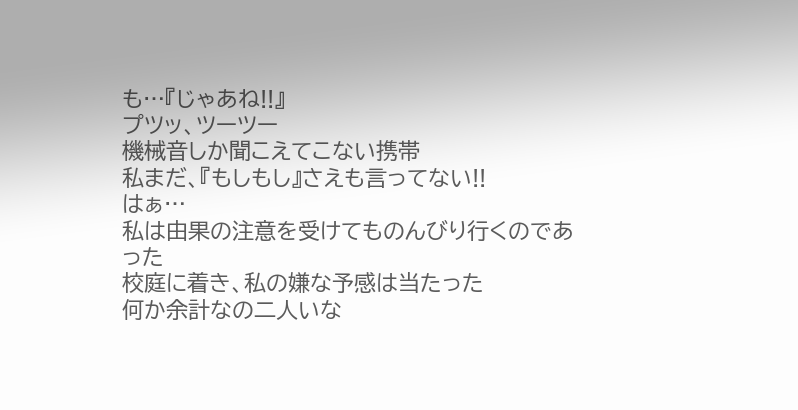も…『じゃあね!!』
プツッ、ツーツー
機械音しか聞こえてこない携帯
私まだ、『もしもし』さえも言ってない!!
はぁ…
私は由果の注意を受けてものんびり行くのであった
校庭に着き、私の嫌な予感は当たった
何か余計なの二人いな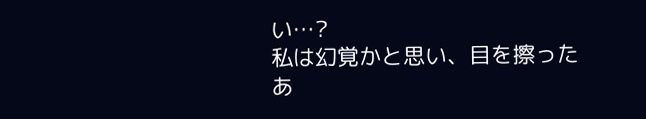い…?
私は幻覚かと思い、目を擦った
あ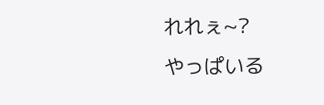れれぇ~?
やっぱいる